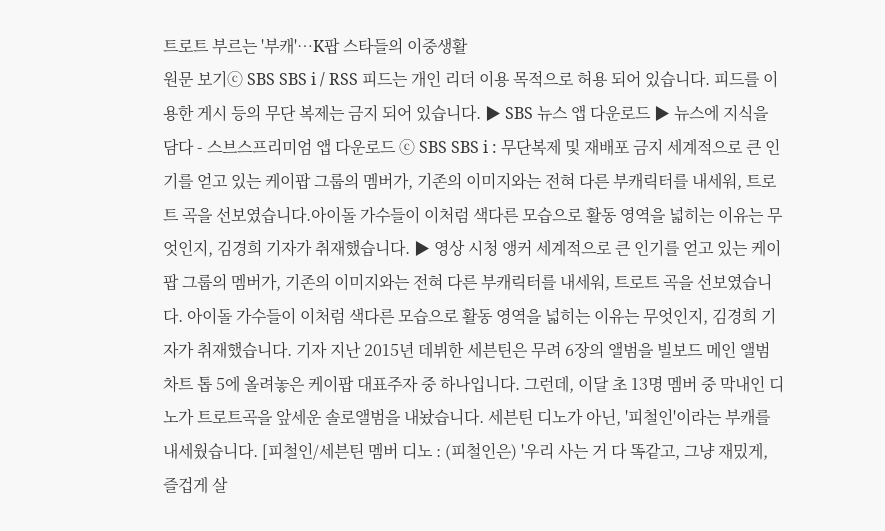트로트 부르는 '부캐'…K팝 스타들의 이중생활
원문 보기ⓒ SBS SBS i / RSS 피드는 개인 리더 이용 목적으로 허용 되어 있습니다. 피드를 이용한 게시 등의 무단 복제는 금지 되어 있습니다. ▶ SBS 뉴스 앱 다운로드 ▶ 뉴스에 지식을 담다 - 스브스프리미엄 앱 다운로드 ⓒ SBS SBS i : 무단복제 및 재배포 금지 세계적으로 큰 인기를 얻고 있는 케이팝 그룹의 멤버가, 기존의 이미지와는 전혀 다른 부캐릭터를 내세워, 트로트 곡을 선보였습니다.아이돌 가수들이 이처럼 색다른 모습으로 활동 영역을 넓히는 이유는 무엇인지, 김경희 기자가 취재했습니다. ▶ 영상 시청 앵커 세계적으로 큰 인기를 얻고 있는 케이팝 그룹의 멤버가, 기존의 이미지와는 전혀 다른 부캐릭터를 내세워, 트로트 곡을 선보였습니다. 아이돌 가수들이 이처럼 색다른 모습으로 활동 영역을 넓히는 이유는 무엇인지, 김경희 기자가 취재했습니다. 기자 지난 2015년 데뷔한 세븐틴은 무려 6장의 앨범을 빌보드 메인 앨범 차트 톱 5에 올려놓은 케이팝 대표주자 중 하나입니다. 그런데, 이달 초 13명 멤버 중 막내인 디노가 트로트곡을 앞세운 솔로앨범을 내놨습니다. 세븐틴 디노가 아닌, '피철인'이라는 부캐를 내세웠습니다. [피철인/세븐틴 멤버 디노 : (피철인은) '우리 사는 거 다 똑같고, 그냥 재밌게, 즐겁게 살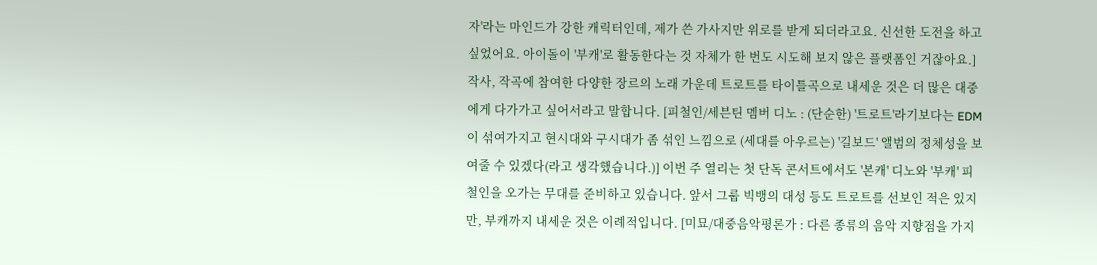자'라는 마인드가 강한 캐릭터인데, 제가 쓴 가사지만 위로를 받게 되더라고요. 신선한 도전을 하고 싶었어요. 아이돌이 '부캐'로 활동한다는 것 자체가 한 번도 시도해 보지 않은 플랫폼인 거잖아요.] 작사, 작곡에 참여한 다양한 장르의 노래 가운데 트로트를 타이틀곡으로 내세운 것은 더 많은 대중에게 다가가고 싶어서라고 말합니다. [피철인/세븐틴 멤버 디노 : (단순한) '트로트'라기보다는 EDM이 섞여가지고 현시대와 구시대가 좀 섞인 느낌으로 (세대를 아우르는) '길보드' 앨범의 정체성을 보여줄 수 있겠다(라고 생각했습니다.)] 이번 주 열리는 첫 단독 콘서트에서도 '본캐' 디노와 '부캐' 피철인을 오가는 무대를 준비하고 있습니다. 앞서 그룹 빅뱅의 대성 등도 트로트를 선보인 적은 있지만, 부캐까지 내세운 것은 이례적입니다. [미묘/대중음악평론가 : 다른 종류의 음악 지향점을 가지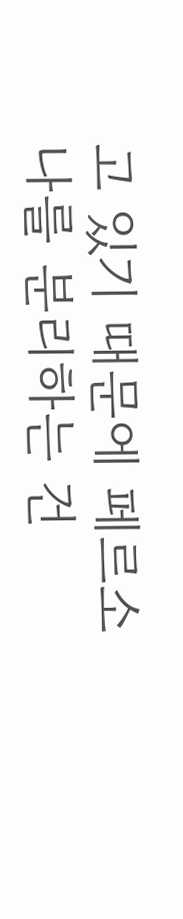고 있기 때문에 페르소나를 분리하는 건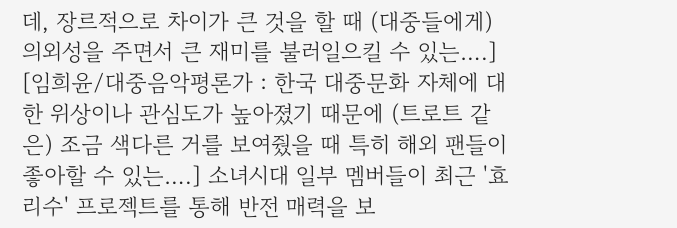데, 장르적으로 차이가 큰 것을 할 때 (대중들에게) 의외성을 주면서 큰 재미를 불러일으킬 수 있는….] [임희윤/대중음악평론가 : 한국 대중문화 자체에 대한 위상이나 관심도가 높아졌기 때문에 (트로트 같은) 조금 색다른 거를 보여줬을 때 특히 해외 팬들이 좋아할 수 있는….] 소녀시대 일부 멤버들이 최근 '효리수' 프로젝트를 통해 반전 매력을 보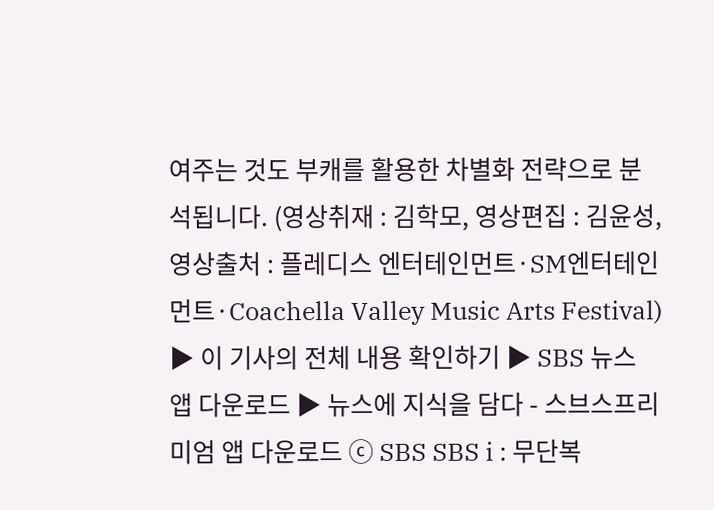여주는 것도 부캐를 활용한 차별화 전략으로 분석됩니다. (영상취재 : 김학모, 영상편집 : 김윤성, 영상출처 : 플레디스 엔터테인먼트·SM엔터테인먼트·Coachella Valley Music Arts Festival) ▶ 이 기사의 전체 내용 확인하기 ▶ SBS 뉴스 앱 다운로드 ▶ 뉴스에 지식을 담다 - 스브스프리미엄 앱 다운로드 ⓒ SBS SBS i : 무단복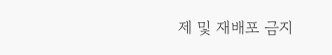제 및 재배포 금지